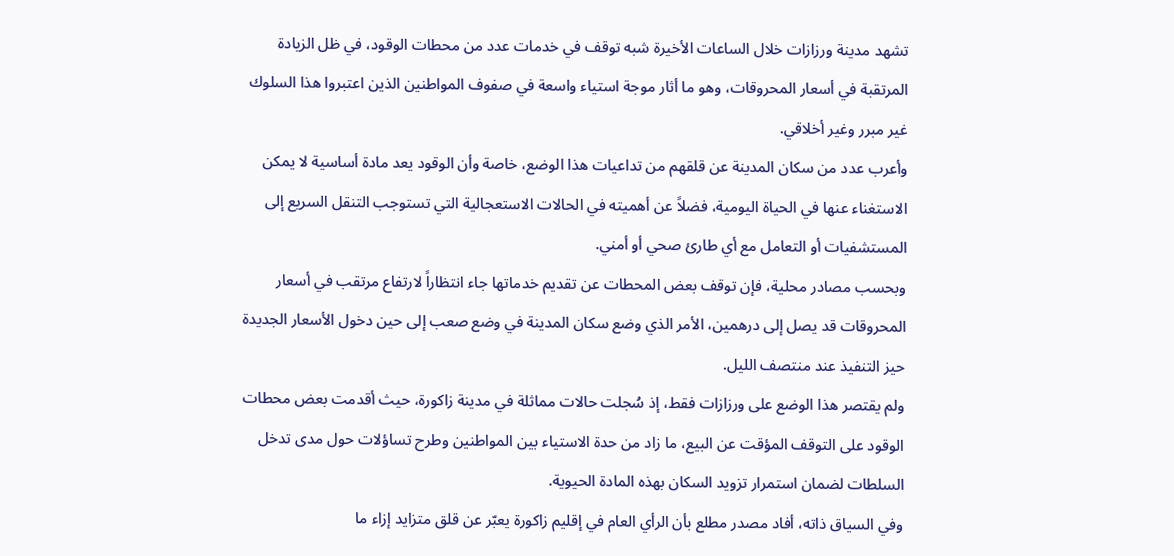تشهد مدينة ورزازات خلال الساعات الأخيرة شبه توقف في خدمات عدد من محطات الوقود، في ظل الزيادة المرتقبة في أسعار المحروقات، وهو ما أثار موجة استياء واسعة في صفوف المواطنين الذين اعتبروا هذا السلوك غير مبرر وغير أخلاقي.
وأعرب عدد من سكان المدينة عن قلقهم من تداعيات هذا الوضع، خاصة وأن الوقود يعد مادة أساسية لا يمكن الاستغناء عنها في الحياة اليومية، فضلاً عن أهميته في الحالات الاستعجالية التي تستوجب التنقل السريع إلى المستشفيات أو التعامل مع أي طارئ صحي أو أمني.
وبحسب مصادر محلية، فإن توقف بعض المحطات عن تقديم خدماتها جاء انتظاراً لارتفاع مرتقب في أسعار المحروقات قد يصل إلى درهمين، الأمر الذي وضع سكان المدينة في وضع صعب إلى حين دخول الأسعار الجديدة حيز التنفيذ عند منتصف الليل.
ولم يقتصر هذا الوضع على ورزازات فقط، إذ سُجلت حالات مماثلة في مدينة زاكورة، حيث أقدمت بعض محطات الوقود على التوقف المؤقت عن البيع، ما زاد من حدة الاستياء بين المواطنين وطرح تساؤلات حول مدى تدخل السلطات لضمان استمرار تزويد السكان بهذه المادة الحيوية.
وفي السياق ذاته، أفاد مصدر مطلع بأن الرأي العام في إقليم زاكورة يعبّر عن قلق متزايد إزاء ما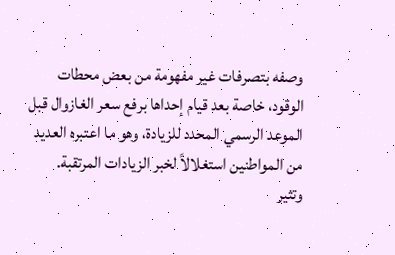وصفه بتصرفات غير مفهومة من بعض محطات الوقود، خاصة بعد قيام إحداها برفع سعر الغازوال قبل الموعد الرسمي المحدد للزيادة، وهو ما اعتبره العديد من المواطنين استغلالاً لخبر الزيادات المرتقبة.
وتثير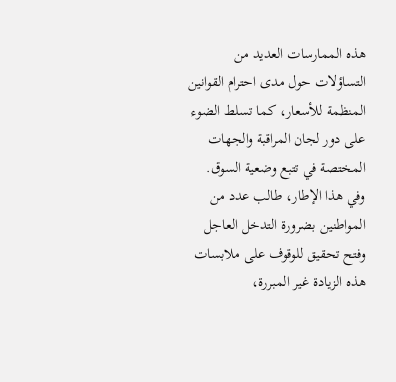هذه الممارسات العديد من التساؤلات حول مدى احترام القوانين المنظمة للأسعار، كما تسلط الضوء على دور لجان المراقبة والجهات المختصة في تتبع وضعية السوق. وفي هذا الإطار، طالب عدد من المواطنين بضرورة التدخل العاجل وفتح تحقيق للوقوف على ملابسات هذه الزيادة غير المبررة،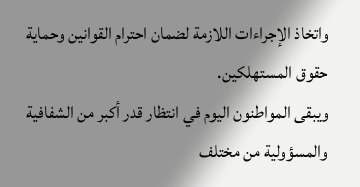واتخاذ الإجراءات اللازمة لضمان احترام القوانين وحماية حقوق المستهلكين.
ويبقى المواطنون اليوم في انتظار قدر أكبر من الشفافية والمسؤولية من مختلف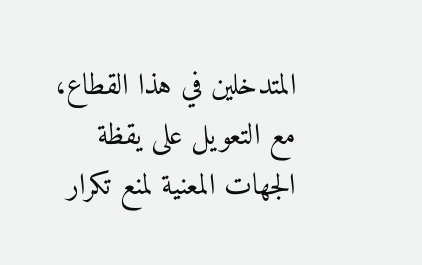المتدخلين في هذا القطاع، مع التعويل على يقظة الجهات المعنية لمنع تكرار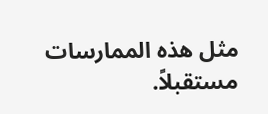مثل هذه الممارسات مستقبلاً.